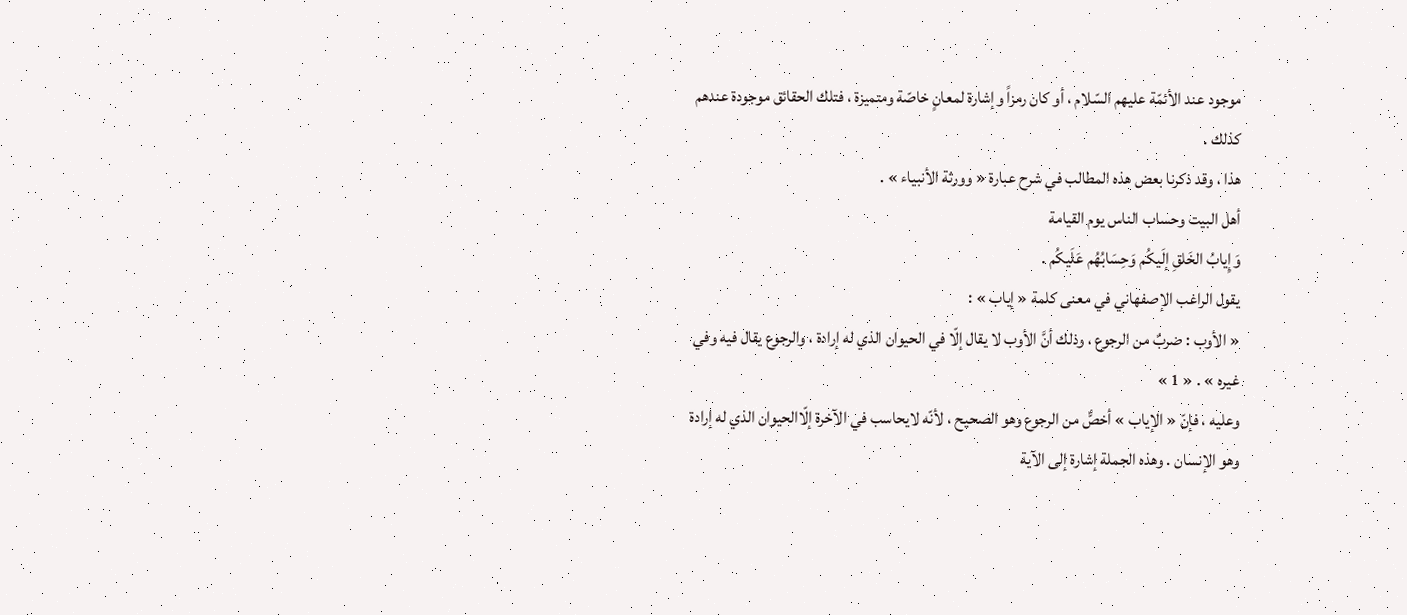موجود عند الأئمّة عليهم السّلام ، أو كان رمزاً وإشارة لمعانٍ خاصّة ومتميزة ، فتلك الحقائق موجودة عندهم كذلك .
هذا ، وقد ذكرنا بعض هذه المطالب في شرح عبارة « وورثة الأنبياء » .
أهل البيت وحساب الناس يوم القيامة
وَإِيابُ الخَلقِ إلَيكُم وَحِسَابُهُم عَلَيكُم .
يقول الراغب الإصفهاني في معنى كلمة « إياب » :
« الأوب : ضربٌ من الرجوع ، وذلك أنَّ الأوب لا يقال إلّا في الحيوان الذي له إرادة ، والرجوع يقال فيه وفي غيره » . « 1 »
وعليه ، فإنّ « الإياب » أخصٌّ من الرجوع وهو الصحيح ، لأنّه لايحاسب في الآخرة إلّاالحيوان الذي له إرادة وهو الإنسان . وهذه الجملة إشارة إلى الآية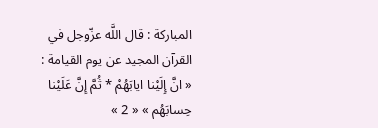المباركة : قال اللَّه عزّوجل في القرآن المجيد عن يوم القيامة :
« انَّ إِلَيْنا ايابَهُمْ * ثُمَّ إِنَّ عَلَيْنا حِسابَهُم » « 2 »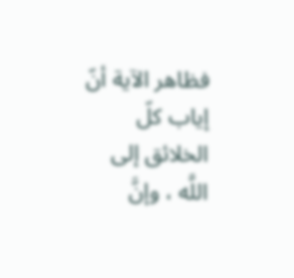فظاهر الآية أنّ إياب كلّ الخلائق إلى اللَّه ، وإنَّ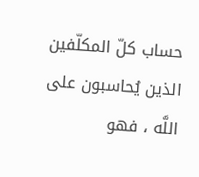حساب كلّ المكلّفين الذين يُحاسبون على اللَّه ، فهو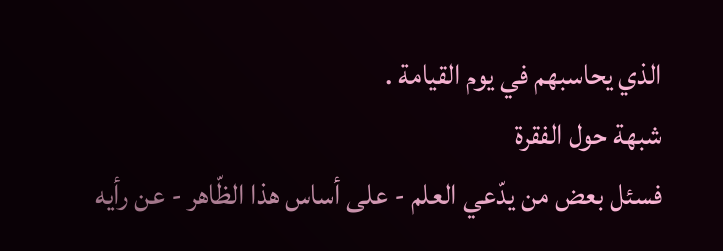الذي يحاسبهم في يوم القيامة .
شبهة حول الفقرة
فسئل بعض من يدّعي العلم - على أساس هذا الظّاهر - عن رأيه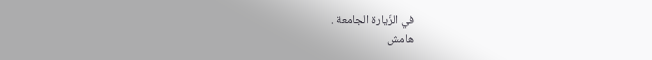في الزّيارة الجامعة .
هامش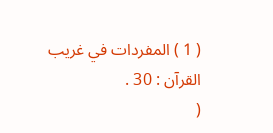( 1 ) المفردات في غريب القرآن : 30 .
(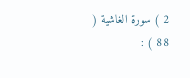2 ) سورة الغاشية ( 88 ) :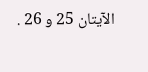الآيتان 25 و 26 .